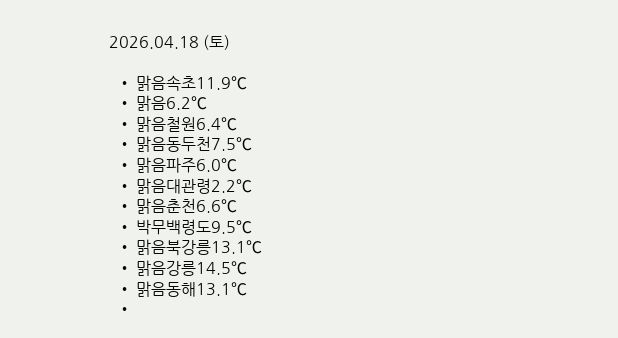2026.04.18 (토)

  • 맑음속초11.9℃
  • 맑음6.2℃
  • 맑음철원6.4℃
  • 맑음동두천7.5℃
  • 맑음파주6.0℃
  • 맑음대관령2.2℃
  • 맑음춘천6.6℃
  • 박무백령도9.5℃
  • 맑음북강릉13.1℃
  • 맑음강릉14.5℃
  • 맑음동해13.1℃
  •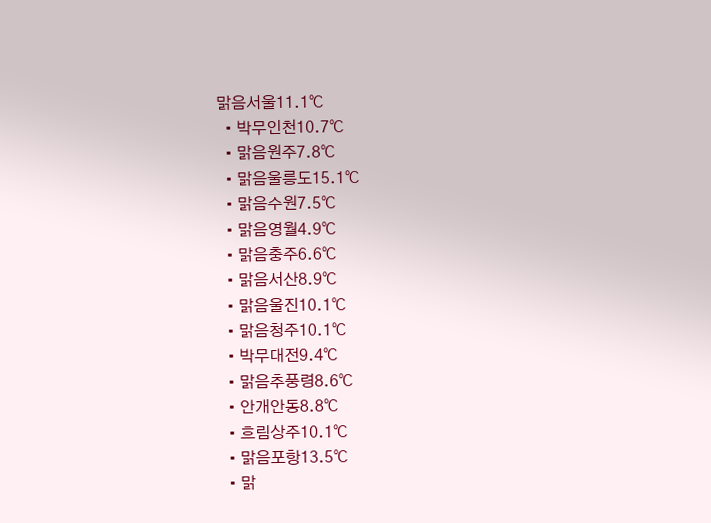맑음서울11.1℃
  • 박무인천10.7℃
  • 맑음원주7.8℃
  • 맑음울릉도15.1℃
  • 맑음수원7.5℃
  • 맑음영월4.9℃
  • 맑음충주6.6℃
  • 맑음서산8.9℃
  • 맑음울진10.1℃
  • 맑음청주10.1℃
  • 박무대전9.4℃
  • 맑음추풍령8.6℃
  • 안개안동8.8℃
  • 흐림상주10.1℃
  • 맑음포항13.5℃
  • 맑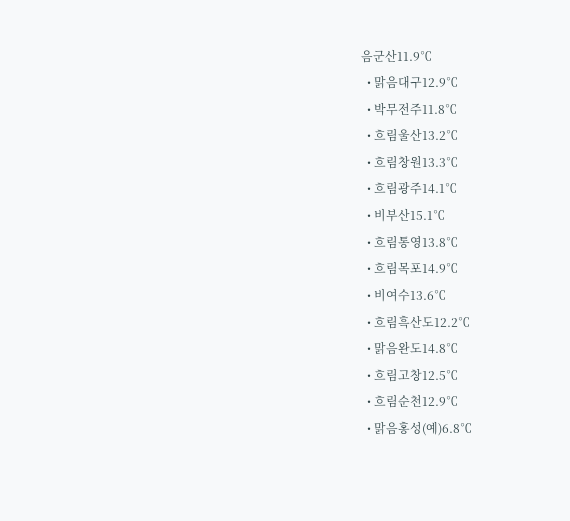음군산11.9℃
  • 맑음대구12.9℃
  • 박무전주11.8℃
  • 흐림울산13.2℃
  • 흐림창원13.3℃
  • 흐림광주14.1℃
  • 비부산15.1℃
  • 흐림통영13.8℃
  • 흐림목포14.9℃
  • 비여수13.6℃
  • 흐림흑산도12.2℃
  • 맑음완도14.8℃
  • 흐림고창12.5℃
  • 흐림순천12.9℃
  • 맑음홍성(예)6.8℃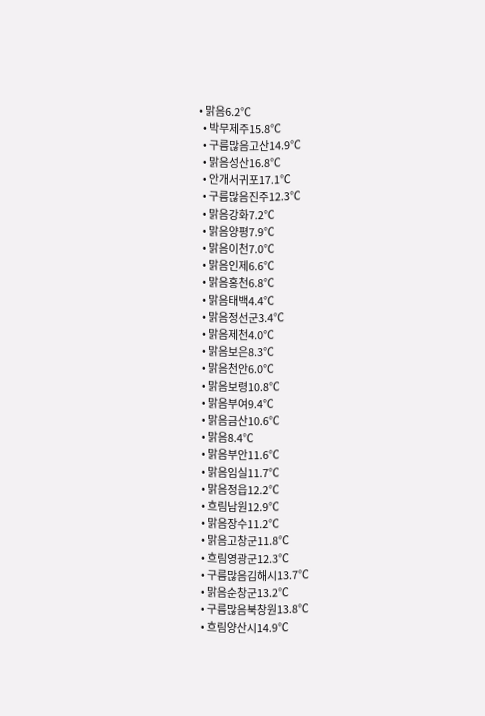• 맑음6.2℃
  • 박무제주15.8℃
  • 구름많음고산14.9℃
  • 맑음성산16.8℃
  • 안개서귀포17.1℃
  • 구름많음진주12.3℃
  • 맑음강화7.2℃
  • 맑음양평7.9℃
  • 맑음이천7.0℃
  • 맑음인제6.6℃
  • 맑음홍천6.8℃
  • 맑음태백4.4℃
  • 맑음정선군3.4℃
  • 맑음제천4.0℃
  • 맑음보은8.3℃
  • 맑음천안6.0℃
  • 맑음보령10.8℃
  • 맑음부여9.4℃
  • 맑음금산10.6℃
  • 맑음8.4℃
  • 맑음부안11.6℃
  • 맑음임실11.7℃
  • 맑음정읍12.2℃
  • 흐림남원12.9℃
  • 맑음장수11.2℃
  • 맑음고창군11.8℃
  • 흐림영광군12.3℃
  • 구름많음김해시13.7℃
  • 맑음순창군13.2℃
  • 구름많음북창원13.8℃
  • 흐림양산시14.9℃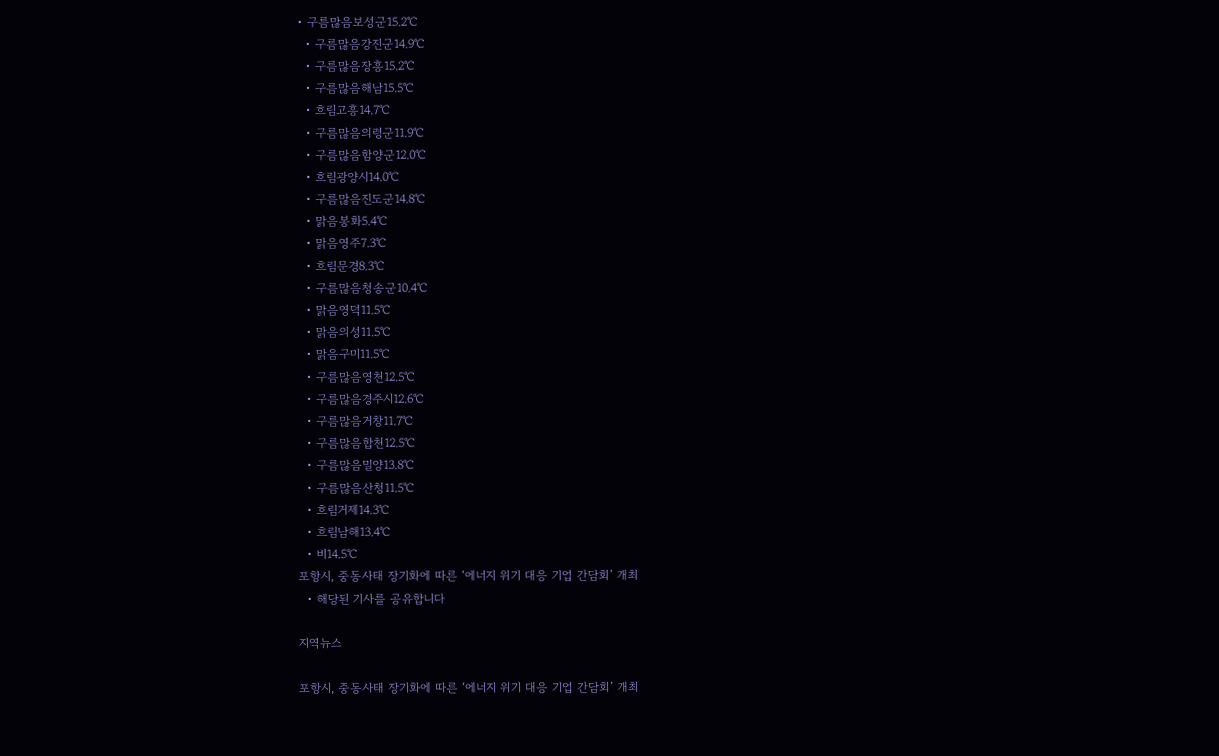• 구름많음보성군15.2℃
  • 구름많음강진군14.9℃
  • 구름많음장흥15.2℃
  • 구름많음해남15.5℃
  • 흐림고흥14.7℃
  • 구름많음의령군11.9℃
  • 구름많음함양군12.0℃
  • 흐림광양시14.0℃
  • 구름많음진도군14.8℃
  • 맑음봉화5.4℃
  • 맑음영주7.3℃
  • 흐림문경8.3℃
  • 구름많음청송군10.4℃
  • 맑음영덕11.5℃
  • 맑음의성11.5℃
  • 맑음구미11.5℃
  • 구름많음영천12.5℃
  • 구름많음경주시12.6℃
  • 구름많음거창11.7℃
  • 구름많음합천12.5℃
  • 구름많음밀양13.8℃
  • 구름많음산청11.5℃
  • 흐림거제14.3℃
  • 흐림남해13.4℃
  • 비14.5℃
포항시, 중동사태 장기화에 따른 ‘에너지 위기 대응 기업 간담회’ 개최
  • 해당된 기사를 공유합니다

지역뉴스

포항시, 중동사태 장기화에 따른 ‘에너지 위기 대응 기업 간담회’ 개최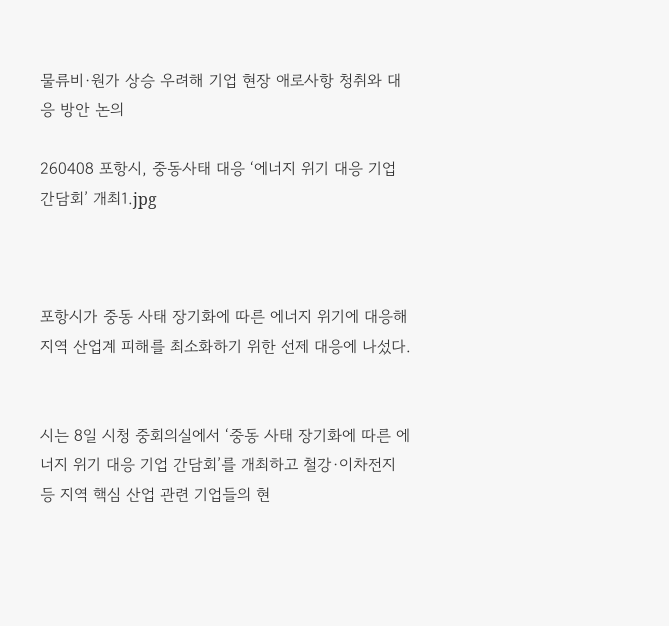물류비·원가 상승 우려해 기업 현장 애로사항 청취와 대응 방안 논의

260408 포항시, 중동사태 대응 ‘에너지 위기 대응 기업 간담회’ 개최1.jpg



포항시가 중동 사태 장기화에 따른 에너지 위기에 대응해 지역 산업계 피해를 최소화하기 위한 선제 대응에 나섰다.


시는 8일 시청 중회의실에서 ‘중동 사태 장기화에 따른 에너지 위기 대응 기업 간담회’를 개최하고 철강·이차전지 등 지역 핵심 산업 관련 기업들의 현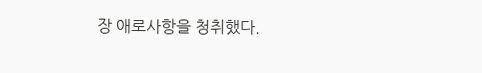장 애로사항을 청취했다.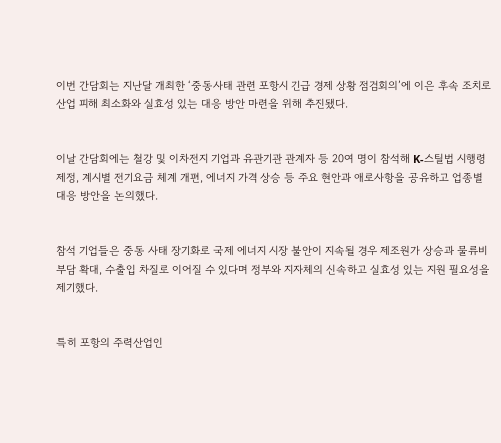이번 간담회는 지난달 개최한 ‘중동사태 관련 포항시 긴급 경제 상황 점검회의’에 이은 후속 조치로 산업 피해 최소화와 실효성 있는 대응 방안 마련을 위해 추진됐다.


이날 간담회에는 철강 및 이차전지 기업과 유관기관 관계자 등 20여 명이 참석해 K-스틸법 시행령 제정, 계시별 전기요금 체계 개편, 에너지 가격 상승 등 주요 현안과 애로사항을 공유하고 업종별 대응 방안을 논의했다.


참석 기업들은 중동 사태 장기화로 국제 에너지 시장 불안이 지속될 경우 제조원가 상승과 물류비 부담 확대, 수출입 차질로 이어질 수 있다며 정부와 지자체의 신속하고 실효성 있는 지원 필요성을 제기했다.


특히 포항의 주력산업인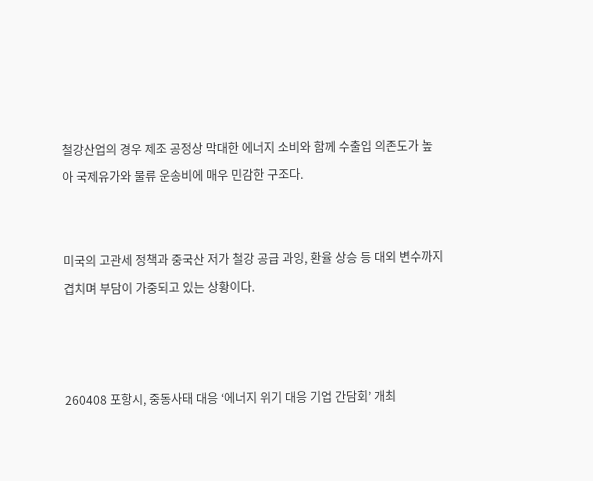철강산업의 경우 제조 공정상 막대한 에너지 소비와 함께 수출입 의존도가 높아 국제유가와 물류 운송비에 매우 민감한 구조다.


미국의 고관세 정책과 중국산 저가 철강 공급 과잉, 환율 상승 등 대외 변수까지 겹치며 부담이 가중되고 있는 상황이다.



260408 포항시, 중동사태 대응 ‘에너지 위기 대응 기업 간담회’ 개최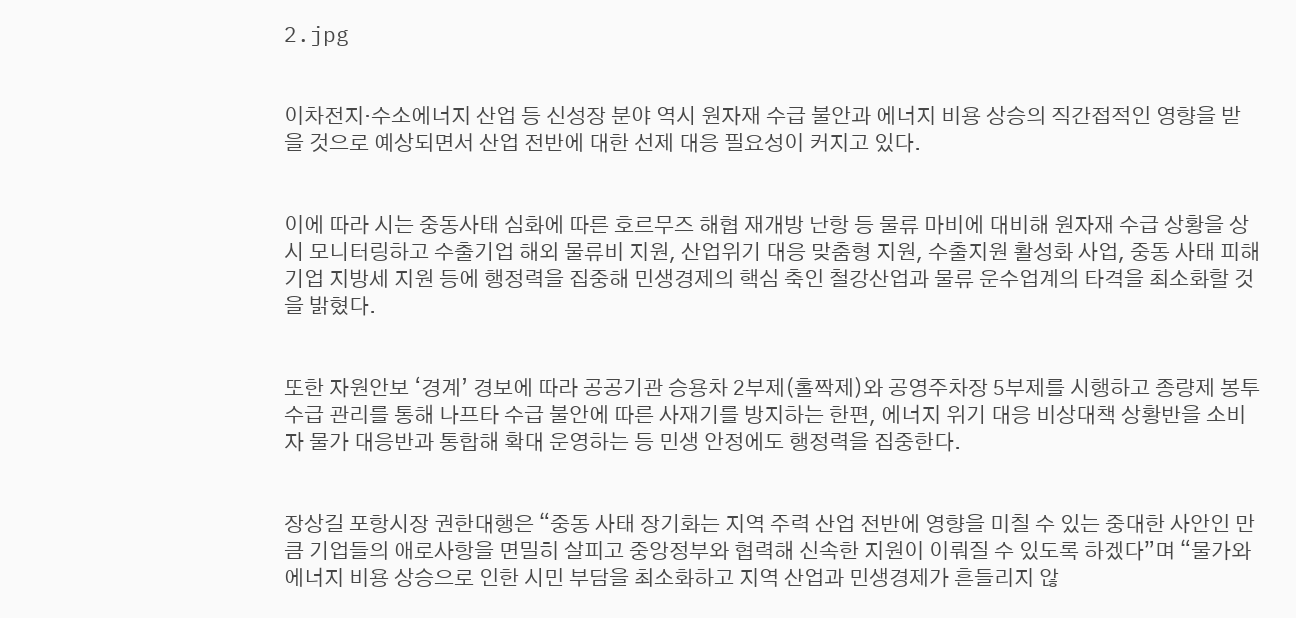2.jpg


이차전지·수소에너지 산업 등 신성장 분야 역시 원자재 수급 불안과 에너지 비용 상승의 직간접적인 영향을 받을 것으로 예상되면서 산업 전반에 대한 선제 대응 필요성이 커지고 있다.


이에 따라 시는 중동사태 심화에 따른 호르무즈 해협 재개방 난항 등 물류 마비에 대비해 원자재 수급 상황을 상시 모니터링하고 수출기업 해외 물류비 지원, 산업위기 대응 맞춤형 지원, 수출지원 활성화 사업, 중동 사태 피해기업 지방세 지원 등에 행정력을 집중해 민생경제의 핵심 축인 철강산업과 물류 운수업계의 타격을 최소화할 것을 밝혔다.


또한 자원안보 ‘경계’ 경보에 따라 공공기관 승용차 2부제(홀짝제)와 공영주차장 5부제를 시행하고 종량제 봉투 수급 관리를 통해 나프타 수급 불안에 따른 사재기를 방지하는 한편, 에너지 위기 대응 비상대책 상황반을 소비자 물가 대응반과 통합해 확대 운영하는 등 민생 안정에도 행정력을 집중한다.


장상길 포항시장 권한대행은 “중동 사태 장기화는 지역 주력 산업 전반에 영향을 미칠 수 있는 중대한 사안인 만큼 기업들의 애로사항을 면밀히 살피고 중앙정부와 협력해 신속한 지원이 이뤄질 수 있도록 하겠다”며 “물가와 에너지 비용 상승으로 인한 시민 부담을 최소화하고 지역 산업과 민생경제가 흔들리지 않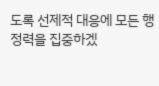도록 선제적 대응에 모든 행정력을 집중하겠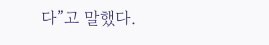다”고 말했다.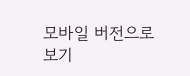모바일 버전으로 보기